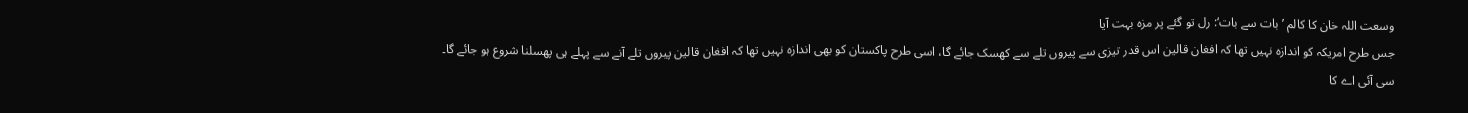وسعت اللہ خان کا کالم ’بات سے بات‘: رل تو گئے پر مزہ بہت آیا
جس طرح امریکہ کو اندازہ نہیں تھا کہ افغان قالین اس قدر تیزی سے پیروں تلے سے کھسک جائے گا، اسی طرح پاکستان کو بھی اندازہ نہیں تھا کہ افغان قالین پیروں تلے آنے سے پہلے ہی پھسلنا شروع ہو جائے گا۔
سی آئی اے کا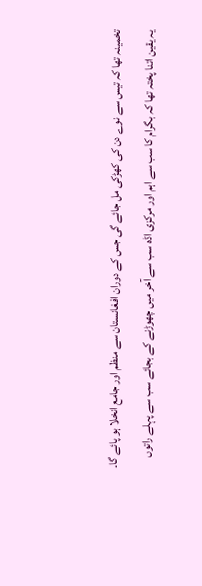تخمینہ تھا کہ تیس سے نوے دن کی کھڑکی مل جائے گی جس کے دوران افغانستان سے منظم اور جامع انخلا ہو پائے گا۔
یہ یقین اتنا پختہ تھا کہ بگرام کا سب سے اہم اور مرکزی اڈہ سب سے آخر میں چھوڑنے کے بجائے سب سے پہلے راتوں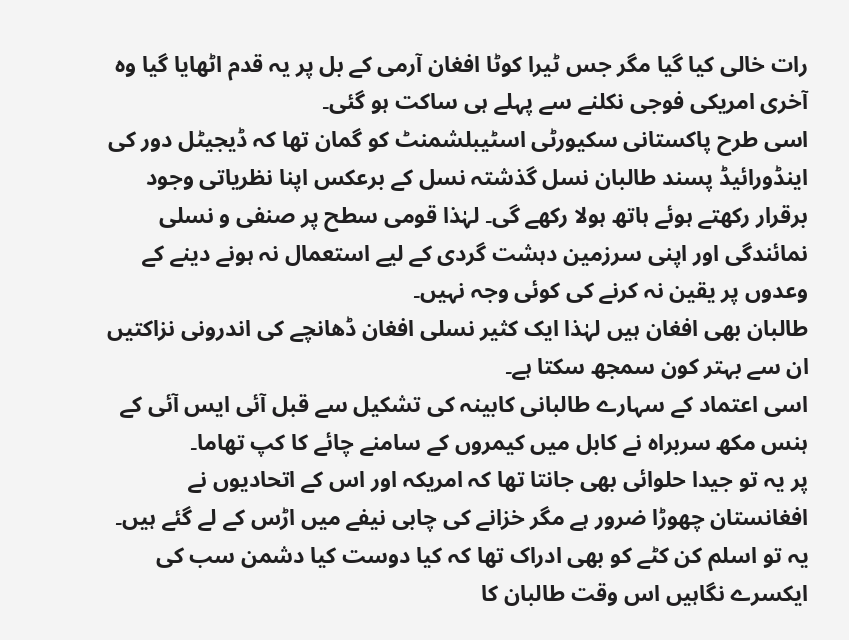رات خالی کیا گیا مگر جس ٹیرا کوٹا افغان آرمی کے بل پر یہ قدم اٹھایا گیا وہ آخری امریکی فوجی نکلنے سے پہلے ہی ساکت ہو گئی۔
اسی طرح پاکستانی سکیورٹی اسٹیبلشمنٹ کو گمان تھا کہ ڈیجیٹل دور کی اینڈورائیڈ پسند طالبان نسل گذشتہ نسل کے برعکس اپنا نظریاتی وجود برقرار رکھتے ہوئے ہاتھ ہولا رکھے گی۔ لہٰذا قومی سطح پر صنفی و نسلی نمائندگی اور اپنی سرزمین دہشت گردی کے لیے استعمال نہ ہونے دینے کے وعدوں پر یقین نہ کرنے کی کوئی وجہ نہیں۔
طالبان بھی افغان ہیں لہٰذا ایک کثیر نسلی افغان ڈھانچے کی اندرونی نزاکتیں ان سے بہتر کون سمجھ سکتا ہے۔
اسی اعتماد کے سہارے طالبانی کابینہ کی تشکیل سے قبل آئی ایس آئی کے ہنس مکھ سربراہ نے کابل میں کیمروں کے سامنے چائے کا کپ تھاما۔
پر یہ تو جیدا حلوائی بھی جانتا تھا کہ امریکہ اور اس کے اتحادیوں نے افغانستان چھوڑا ضرور ہے مگر خزانے کی چابی نیفے میں اڑس کے لے گئے ہیں۔ یہ تو اسلم کن کٹے کو بھی ادراک تھا کہ کیا دوست کیا دشمن سب کی ایکسرے نگاہیں اس وقت طالبان کا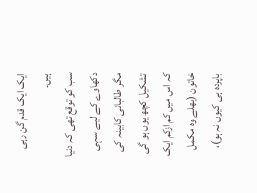ایک ایک قدم گن رہی ہیں۔
سب کو توقع تھی کہ دنیا دکھاوے کے لیے سہی مگر طالبانی کابینہ کی تشکیل کچھ یوں ہو گی کہ اس میں کم ازکم ایک خاتون (بھلے وہ مکمل باپردہ ہی کیوں نہ ہو)،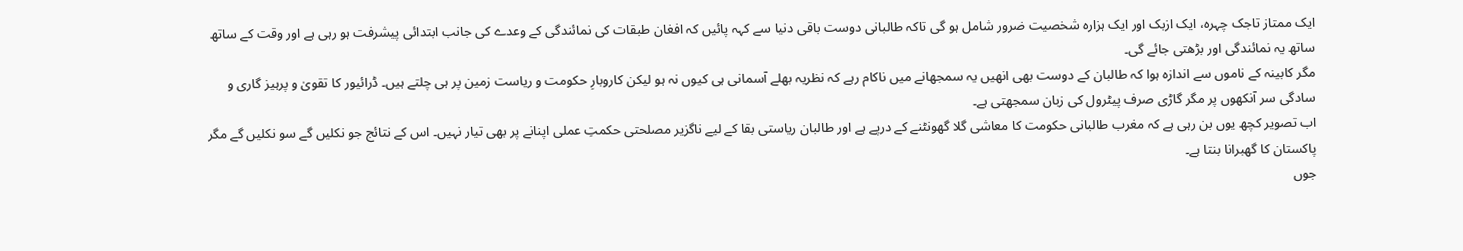ایک ممتاز تاجک چہرہ، ایک ازبک اور ایک ہزارہ شخصیت ضرور شامل ہو گی تاکہ طالبانی دوست باقی دنیا سے کہہ پائیں کہ افغان طبقات کی نمائندگی کے وعدے کی جانب ابتدائی پیشرفت ہو رہی ہے اور وقت کے ساتھ ساتھ یہ نمائندگی اور بڑھتی جائے گی۔
مگر کابینہ کے ناموں سے اندازہ ہوا کہ طالبان کے دوست بھی انھیں یہ سمجھانے میں ناکام رہے کہ نظریہ بھلے آسمانی ہی کیوں نہ ہو لیکن کاروبارِ حکومت و ریاست زمین پر ہی چلتے ہیں۔ ڈرائیور کا تقویٰ و پرہیز گاری و سادگی سر آنکھوں پر مگر گاڑی صرف پیٹرول کی زبان سمجھتی ہے۔
اب تصویر کچھ یوں بن رہی ہے کہ مغرب طالبانی حکومت کا معاشی گلا گھونٹنے کے درپے ہے اور طالبان ریاستی بقا کے لیے ناگزیر مصلحتی حکمتِ عملی اپنانے پر بھی تیار نہیں۔ اس کے نتائج جو نکلیں گے سو نکلیں گے مگر پاکستان کا گھبرانا بنتا ہے۔
جوں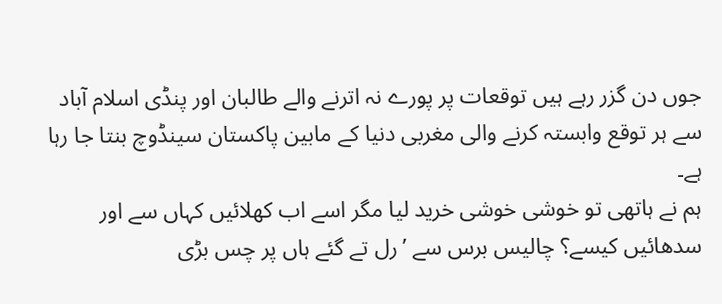جوں دن گزر رہے ہیں توقعات پر پورے نہ اترنے والے طالبان اور پنڈی اسلام آباد سے ہر توقع وابستہ کرنے والی مغربی دنیا کے مابین پاکستان سینڈوچ بنتا جا رہا ہے۔
ہم نے ہاتھی تو خوشی خوشی خرید لیا مگر اسے اب کھلائیں کہاں سے اور سدھائیں کیسے؟ چالیس برس سے ’رل تے گئے ہاں پر چس بڑی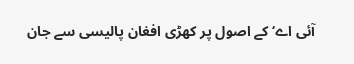آئی اے‘ کے اصول پر کھڑی افغان پالیسی سے جان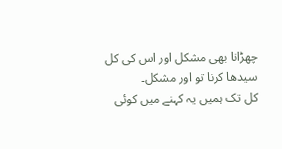چھڑانا بھی مشکل اور اس کی کل سیدھا کرنا تو اور مشکل۔
کل تک ہمیں یہ کہنے میں کوئی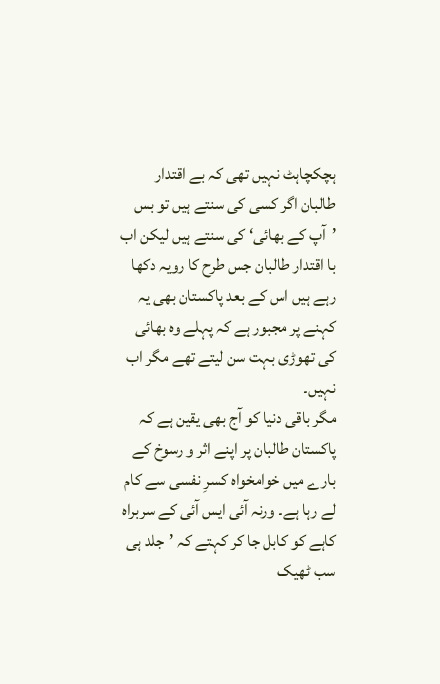ہچکچاہٹ نہیں تھی کہ بے اقتدار طالبان اگر کسی کی سنتے ہیں تو بس ’آپ کے بھائی‘ کی سنتے ہیں لیکن اب با اقتدار طالبان جس طرح کا رویہ دکھا رہے ہیں اس کے بعد پاکستان بھی یہ کہنے پر مجبور ہے کہ پہلے وہ بھائی کی تھوڑی بہت سن لیتے تھے مگر اب نہیں۔
مگر باقی دنیا کو آج بھی یقین ہے کہ پاکستان طالبان پر اپنے اثر و رسوخ کے بارے میں خوامخواہ کسرِ نفسی سے کام لے رہا ہے۔ ورنہ آئی ایس آئی کے سربراہ کاہے کو کابل جا کر کہتے کہ ’جلد ہی سب ٹھیک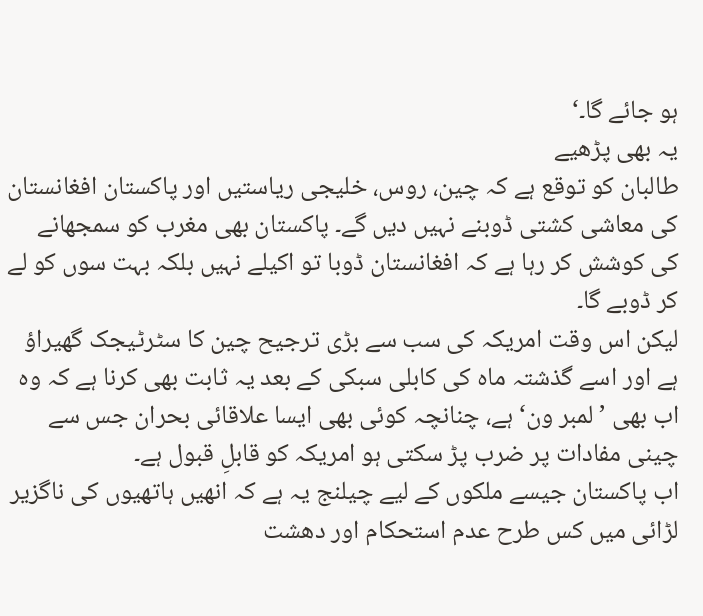ہو جائے گا۔‘
یہ بھی پڑھیے
طالبان کو توقع ہے کہ چین، روس، خلیجی ریاستیں اور پاکستان افغانستان کی معاشی کشتی ڈوبنے نہیں دیں گے۔ پاکستان بھی مغرب کو سمجھانے کی کوشش کر رہا ہے کہ افغانستان ڈوبا تو اکیلے نہیں بلکہ بہت سوں کو لے کر ڈوبے گا۔
لیکن اس وقت امریکہ کی سب سے بڑی ترجیح چین کا سٹرٹیجک گھیراؤ ہے اور اسے گذشتہ ماہ کی کابلی سبکی کے بعد یہ ثابت بھی کرنا ہے کہ وہ اب بھی ’لمبر ون‘ ہے، چنانچہ کوئی بھی ایسا علاقائی بحران جس سے چینی مفادات پر ضرب پڑ سکتی ہو امریکہ کو قابلِ قبول ہے۔
اب پاکستان جیسے ملکوں کے لیے چیلنج یہ ہے کہ انھیں ہاتھیوں کی ناگزیر لڑائی میں کس طرح عدم استحکام اور دھشت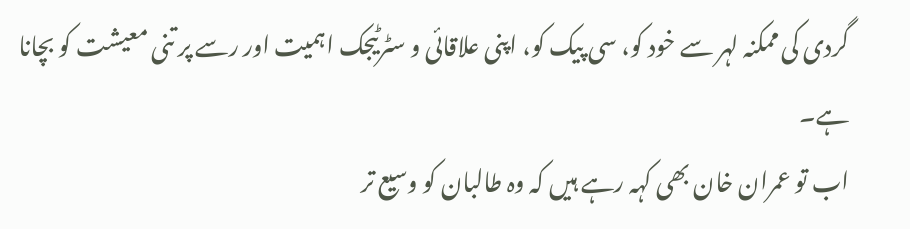گردی کی ممکنہ لہر سے خود کو، سی پیک کو، اپنی علاقائی و سٹرٹیجک اہمیت اور رسے پر تنی معیشت کو بچانا ہے۔
اب تو عمران خان بھی کہہ رہے ہیں کہ وہ طالبان کو وسیع تر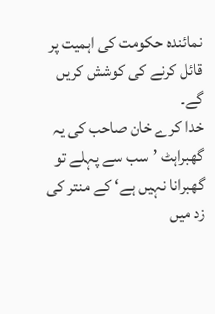نمائندہ حکومت کی اہمیت پر قائل کرنے کی کوشش کریں گے۔
خدا کرے خان صاحب کی یہ گھبراہٹ ’سب سے پہلے تو گھبرانا نہیں ہے‘ کے منتر کی زد میں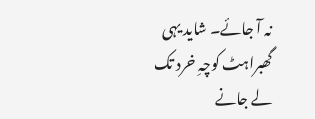نہ آ جائے۔ شاید یہی گھبراہٹ کوچہِ خرد تک لے جانے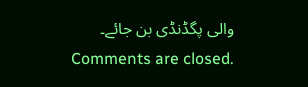والی پگڈنڈی بن جائے۔
Comments are closed.